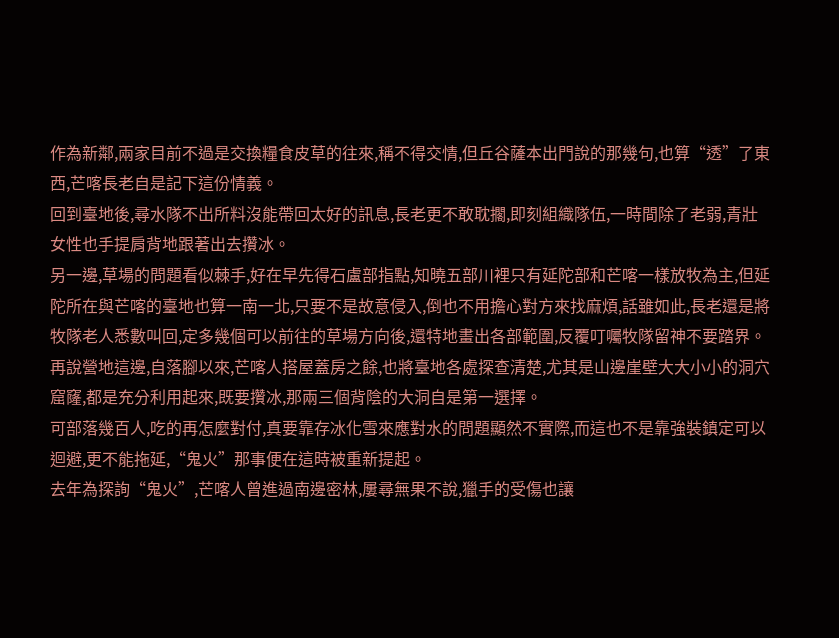作為新鄰,兩家目前不過是交換糧食皮草的往來,稱不得交情,但丘谷薩本出門說的那幾句,也算“透”了東西,芒喀長老自是記下這份情義。
回到臺地後,尋水隊不出所料沒能帶回太好的訊息,長老更不敢耽擱,即刻組織隊伍,一時間除了老弱,青壯女性也手提肩背地跟著出去攢冰。
另一邊,草場的問題看似棘手,好在早先得石盧部指點,知曉五部川裡只有延陀部和芒喀一樣放牧為主,但延陀所在與芒喀的臺地也算一南一北,只要不是故意侵入,倒也不用擔心對方來找麻煩,話雖如此,長老還是將牧隊老人悉數叫回,定多幾個可以前往的草場方向後,還特地畫出各部範圍,反覆叮囑牧隊留神不要踏界。
再說營地這邊,自落腳以來,芒喀人搭屋蓋房之餘,也將臺地各處探查清楚,尤其是山邊崖壁大大小小的洞穴窟窿,都是充分利用起來,既要攢冰,那兩三個背陰的大洞自是第一選擇。
可部落幾百人,吃的再怎麼對付,真要靠存冰化雪來應對水的問題顯然不實際,而這也不是靠強裝鎮定可以迴避,更不能拖延,“鬼火”那事便在這時被重新提起。
去年為探詢“鬼火”,芒喀人曾進過南邊密林,屢尋無果不說,獵手的受傷也讓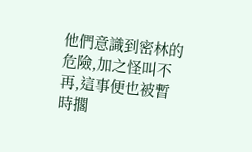他們意識到密林的危險,加之怪叫不再,這事便也被暫時擱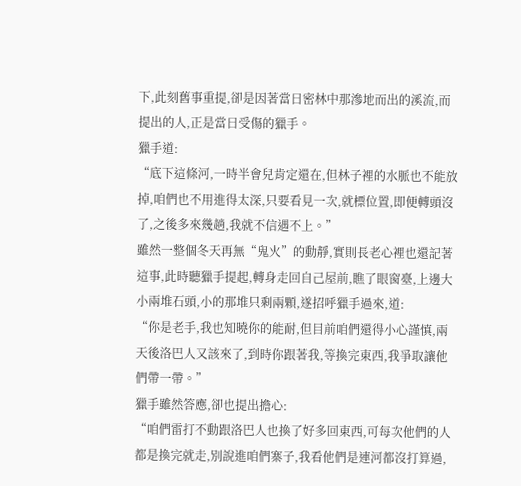下,此刻舊事重提,卻是因著當日密林中那滲地而出的溪流,而提出的人,正是當日受傷的獵手。
獵手道:
“底下這條河,一時半會兒肯定還在,但林子裡的水脈也不能放掉,咱們也不用進得太深,只要看見一次,就標位置,即便轉頭沒了,之後多來幾趟,我就不信遇不上。”
雖然一整個冬天再無“鬼火”的動靜,實則長老心裡也還記著這事,此時聽獵手提起,轉身走回自己屋前,瞧了眼窗臺,上邊大小兩堆石頭,小的那堆只剩兩顆,遂招呼獵手過來,道:
“你是老手,我也知曉你的能耐,但目前咱們還得小心謹慎,兩天後洛巴人又該來了,到時你跟著我,等換完東西,我爭取讓他們帶一帶。”
獵手雖然答應,卻也提出擔心:
“咱們雷打不動跟洛巴人也換了好多回東西,可每次他們的人都是換完就走,別說進咱們寨子,我看他們是連河都沒打算過,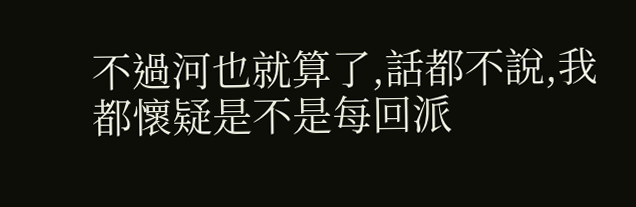不過河也就算了,話都不說,我都懷疑是不是每回派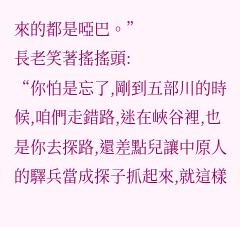來的都是啞巴。”
長老笑著搖搖頭:
“你怕是忘了,剛到五部川的時候,咱們走錯路,迷在峽谷裡,也是你去探路,還差點兒讓中原人的驛兵當成探子抓起來,就這樣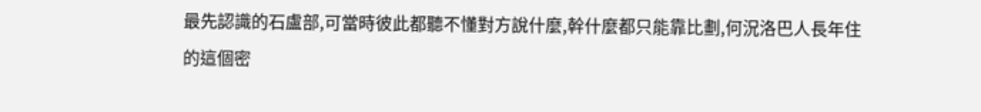最先認識的石盧部,可當時彼此都聽不懂對方說什麼,幹什麼都只能靠比劃,何況洛巴人長年住的這個密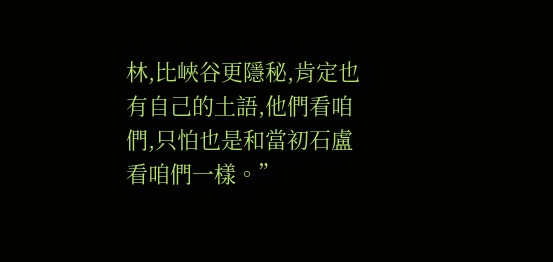林,比峽谷更隱秘,肯定也有自己的土語,他們看咱們,只怕也是和當初石盧看咱們一樣。”